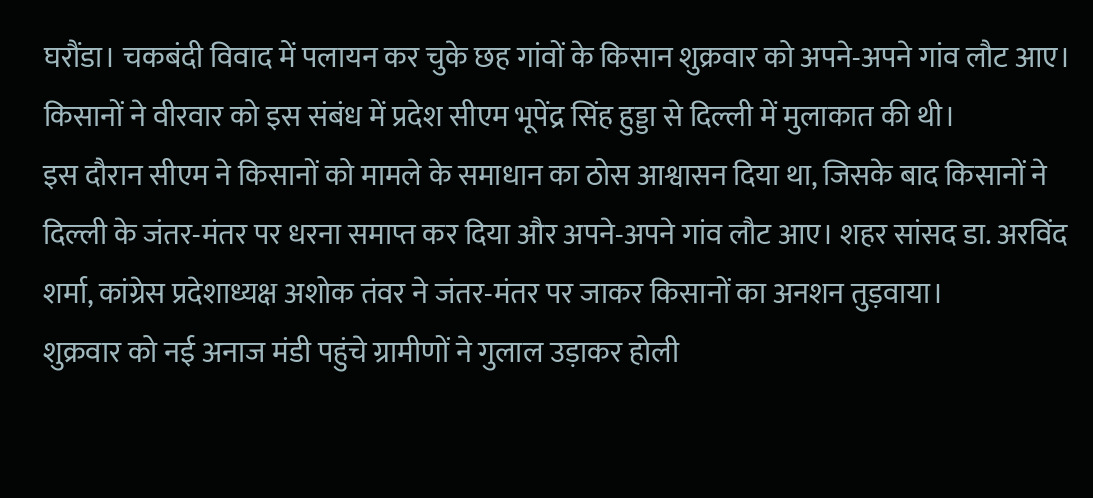घरौंडा। चकबंदी विवाद में पलायन कर चुके छह गांवों के किसान शुक्रवार को अपने-अपने गांव लौट आए। किसानों ने वीरवार को इस संबंध में प्रदेश सीएम भूपेंद्र सिंह हुड्डा से दिल्ली में मुलाकात की थी।
इस दौरान सीएम ने किसानों को मामले के समाधान का ठोस आश्वासन दिया था, जिसके बाद किसानों ने दिल्ली के जंतर-मंतर पर धरना समाप्त कर दिया और अपने-अपने गांव लौट आए। शहर सांसद डा. अरविंद शर्मा, कांग्रेस प्रदेशाध्यक्ष अशोक तंवर ने जंतर-मंतर पर जाकर किसानों का अनशन तुड़वाया।
शुक्रवार को नई अनाज मंडी पहुंचे ग्रामीणों ने गुलाल उड़ाकर होली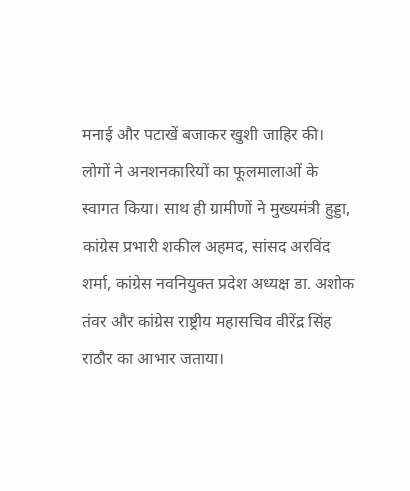मनाई और पटाखें बजाकर खुशी जाहिर की। लोगों ने अनशनकारियों का फूलमालाओं के स्वागत किया। साथ ही ग्रामीणों ने मुख्यमंत्री हुड्डा, कांग्रेस प्रभारी शकील अहमद, सांसद अरविंद शर्मा, कांग्रेस नवनियुक्त प्रदेश अध्यक्ष डा. अशोक तंवर और कांग्रेस राष्ट्रीय महासचिव वीरेंद्र सिंह राठौर का आभार जताया।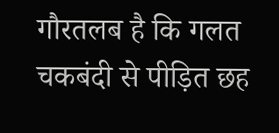गौरतलब है कि गलत चकबंदी से पीड़ित छह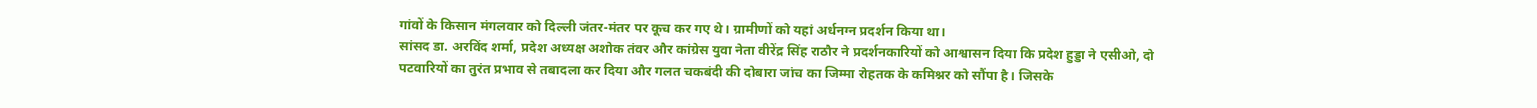गांवों के किसान मंगलवार को दिल्ली जंतर-मंतर पर कूच कर गए थे। ग्रामीणों को यहां अर्धनग्न प्रदर्शन किया था।
सांसद डा. अरविंद शर्मा, प्रदेश अध्यक्ष अशोक तंवर और कांग्रेस युवा नेता वीरेंद्र सिंह राठौर ने प्रदर्शनकारियों को आश्वासन दिया कि प्रदेश हुड्डा ने एसीओ, दो पटवारियों का तुरंत प्रभाव से तबादला कर दिया और गलत चकबंदी की दोबारा जांच का जिम्मा रोहतक के कमिश्नर को सौंपा है। जिसके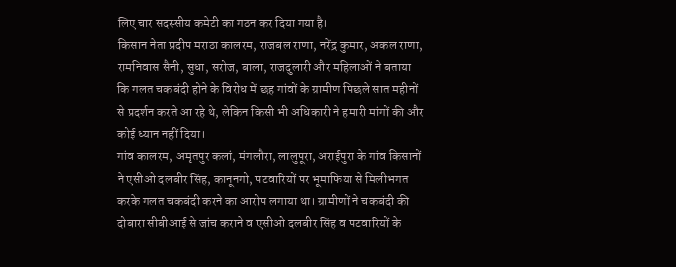लिए चार सदस्सीय कमेटी का गठन कर दिया गया है।
किसान नेता प्रदीप मराठा कालरम, राजबल राणा, नरेंद्र कुमार, अकल राणा, रामनिवास सैनी, सुधा, सरोज, बाला, राजदुलारी और महिलाओं ने बताया कि गलत चकबंदी होने के विरोध में छह गांवों के ग्रामीण पिछले सात महीनों से प्रदर्शन करते आ रहे थे, लेकिन किसी भी अधिकारी ने हमारी मांगों की और कोई ध्यान नहीं दिया।
गांव कालरम, अमृतपुर कलां, मंगलौरा, लालुपूरा, अराईपुरा के गांव किसानों ने एसीओ दलबीर सिंह, कानूनगो, पटवारियों पर भूमाफिया से मिलीभगत करके गलत चकबंदी करने का आरोप लगाया था। ग्रामीणों ने चकबंदी की दोबारा सीबीआई से जांच कराने व एसीओ दलबीर सिंह व पटवारियों के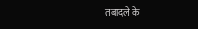तबादले के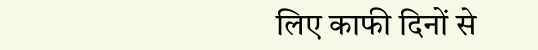लिए काफी दिनों से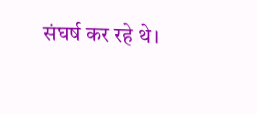संघर्ष कर रहे थे।